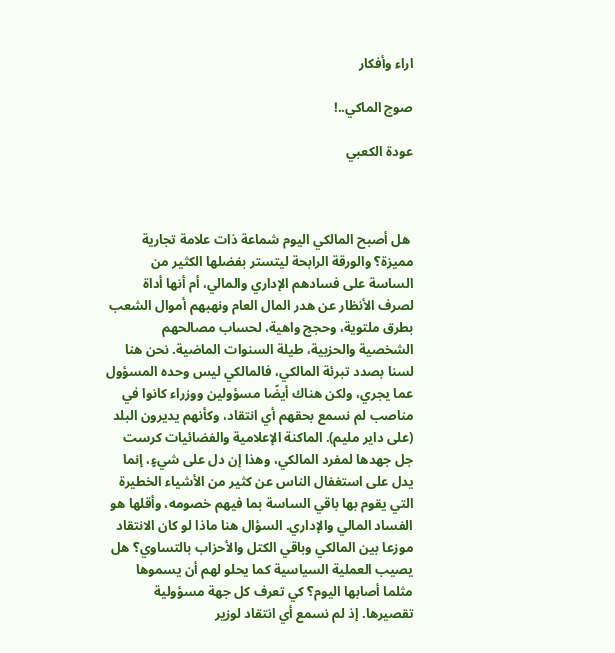اراء وأفكار

صوچ الماكي..!

عودة الكعبي



 هل أصبح المالكي اليوم شماعة ذات علامة تجارية مميزة؟ والورقة الرابحة ليتستر بفضلها الكثير من الساسة على فسادهم الإداري والمالي، أم أنها أداة لصرف الأنظار عن هدر المال العام ونهبهم أموال الشعب بطرق ملتوية، وحجج واهية، لحساب مصالحهم الشخصية والحزبية، طيلة السنوات الماضية. نحن هنا لسنا بصدد تبرئة المالكي، فالمالكي ليس وحده المسؤول عما يجري، ولكن هناك أيضًا مسؤولين ووزراء كانوا في مناصب لم نسمع بحقهم أي انتقاد، وكأنهم يديرون البلد (على داير مليم). الماكنة الإعلامية والفضائيات كرست جل جهدها لمفرد المالكي، وهذا إن دل على شيءٍ، إنما يدل على استغفال الناس عن كثير من الأشياء الخطيرة التي يقوم بها باقي الساسة بما فيهم خصومه، وأقلها هو الفساد المالي والإداري. السؤال هنا ماذا لو كان الانتقاد موزعا بين المالكي وباقي الكتل والأحزاب بالتساوي؟ هل يصيب العملية السياسية كما يحلو لهم أن يسموها مثلما أصابها اليوم؟ كي تعرف كل جهة مسؤولية تقصيرها. إذ لم نسمع أي انتقاد لوزير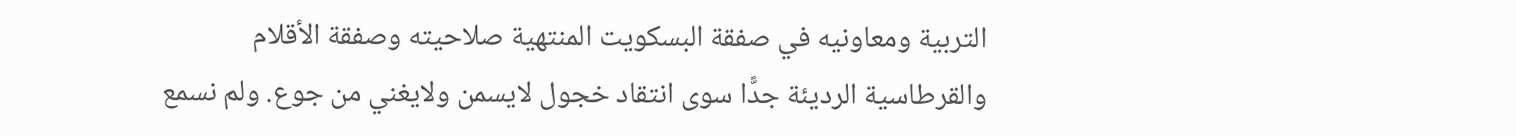التربية ومعاونيه في صفقة البسكويت المنتهية صلاحيته وصفقة الأقلام والقرطاسية الرديئة جدًّا سوى انتقاد خجول لايسمن ولايغني من جوع. ولم نسمع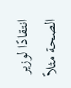انتقادًا لوزير الصحة مثلاً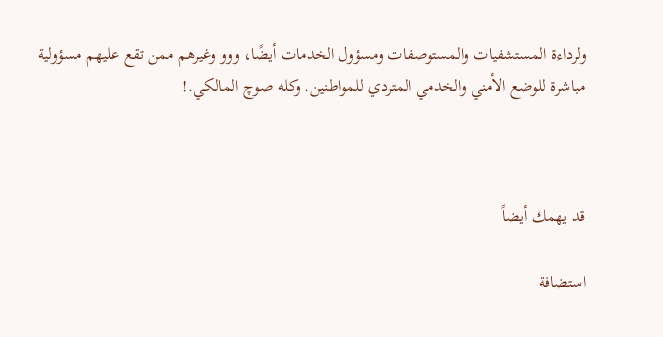ولرداءة المستشفيات والمستوصفات ومسؤول الخدمات أيضًا، ووو وغيرهم ممن تقع عليهم مسؤولية مباشرة للوضع الأمني والخدمي المتردي للمواطنين. وكله صوچ المالكي.!



قد يهمك أيضاً

استضافة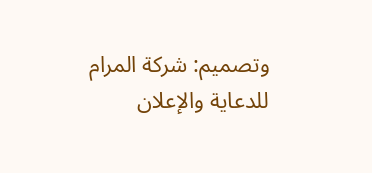وتصميم: شركة المرام للدعاية والإعلان